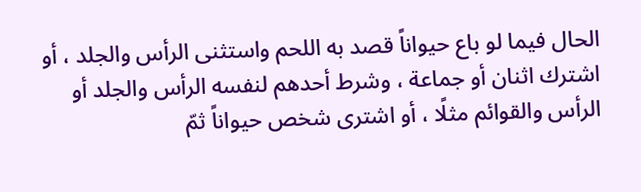الحال فيما لو باع حيواناً قصد به اللحم واستثنى الرأس والجلد ، أو اشترك اثنان أو جماعة ، وشرط أحدهم لنفسه الرأس والجلد أو الرأس والقوائم مثلًا ، أو اشترى شخص حيواناً ثمّ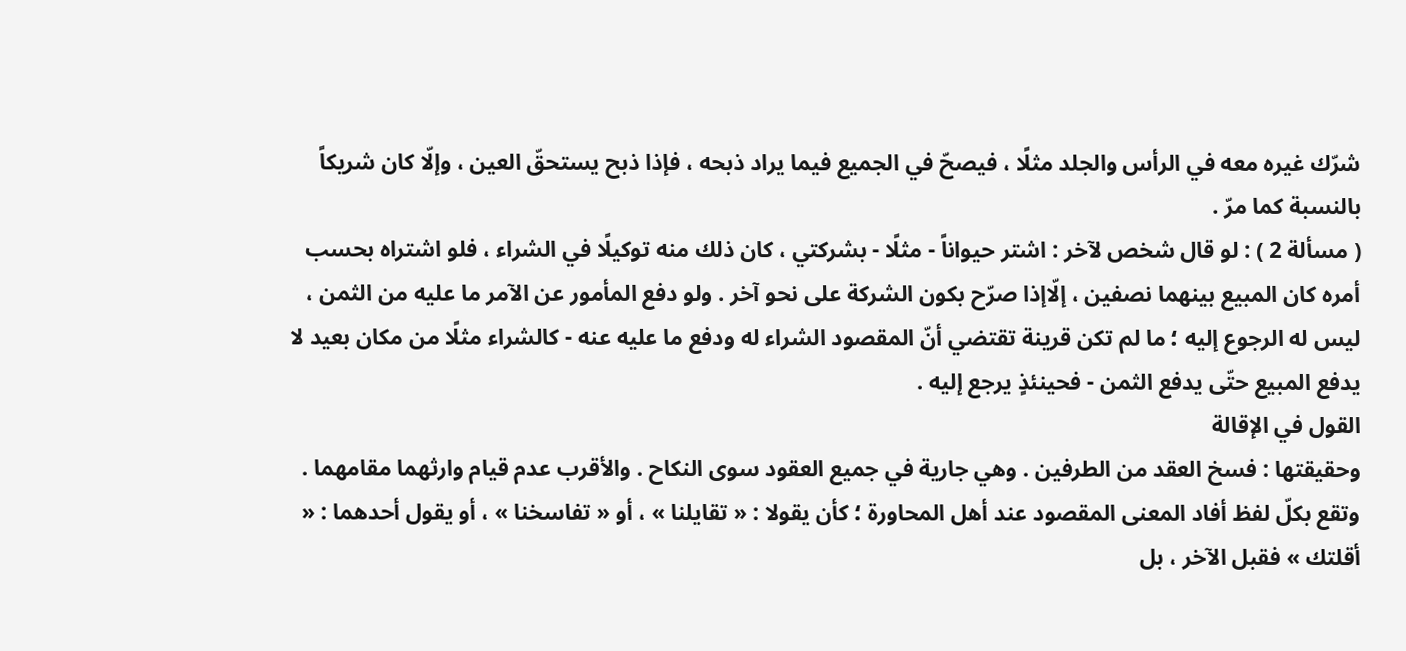شرّك غيره معه في الرأس والجلد مثلًا ، فيصحّ في الجميع فيما يراد ذبحه ، فإذا ذبح يستحقّ العين ، وإلّا كان شريكاً بالنسبة كما مرّ .
( مسألة 2 ) : لو قال شخص لآخر : اشتر حيواناً - مثلًا - بشركتي ، كان ذلك منه توكيلًا في الشراء ، فلو اشتراه بحسب أمره كان المبيع بينهما نصفين ، إلّاإذا صرّح بكون الشركة على نحو آخر . ولو دفع المأمور عن الآمر ما عليه من الثمن ، ليس له الرجوع إليه ؛ ما لم تكن قرينة تقتضي أنّ المقصود الشراء له ودفع ما عليه عنه - كالشراء مثلًا من مكان بعيد لا يدفع المبيع حتّى يدفع الثمن - فحينئذٍ يرجع إليه .
القول في الإقالة
وحقيقتها : فسخ العقد من الطرفين . وهي جارية في جميع العقود سوى النكاح . والأقرب عدم قيام وارثهما مقامهما . وتقع بكلّ لفظ أفاد المعنى المقصود عند أهل المحاورة ؛ كأن يقولا : « تقايلنا » ، أو « تفاسخنا » ، أو يقول أحدهما : « أقلتك » فقبل الآخر ، بل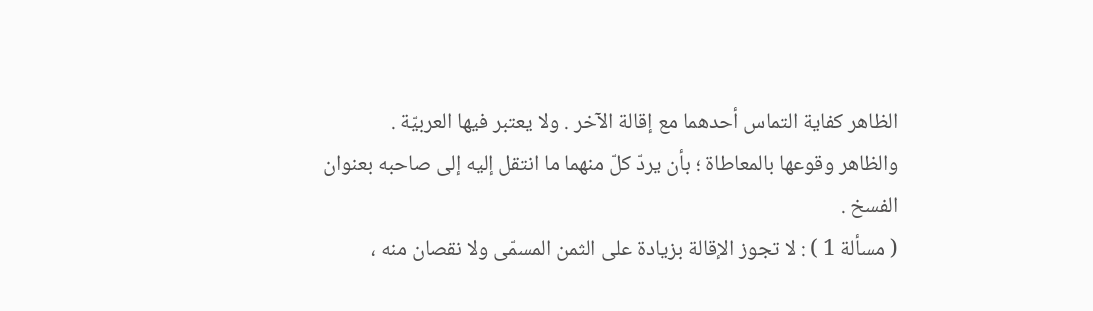الظاهر كفاية التماس أحدهما مع إقالة الآخر . ولا يعتبر فيها العربيّة .
والظاهر وقوعها بالمعاطاة ؛ بأن يردّ كلّ منهما ما انتقل إليه إلى صاحبه بعنوان الفسخ .
( مسألة 1 ) : لا تجوز الإقالة بزيادة على الثمن المسمّى ولا نقصان منه ،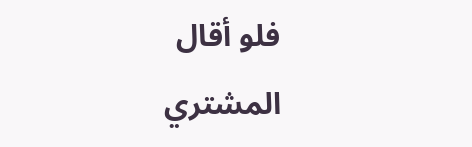فلو أقال المشتري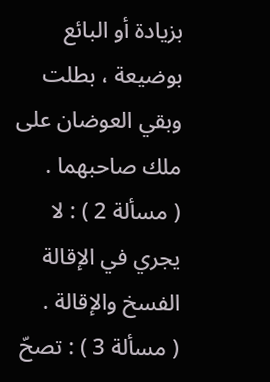بزيادة أو البائع بوضيعة ، بطلت وبقي العوضان على ملك صاحبهما .
( مسألة 2 ) : لا يجري في الإقالة الفسخ والإقالة .
( مسألة 3 ) : تصحّ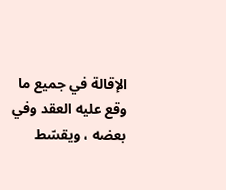الإقالة في جميع ما وقع عليه العقد وفي بعضه ، ويقسّط